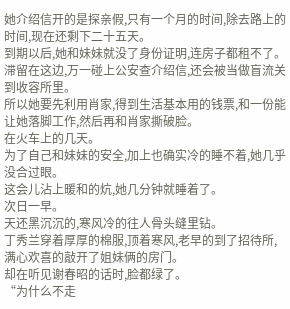她介绍信开的是探亲假,只有一个月的时间,除去路上的时间,现在还剩下二十五天。
到期以后,她和妹妹就没了身份证明,连房子都租不了。
滞留在这边,万一碰上公安查介绍信,还会被当做盲流关到收容所里。
所以她要先利用肖家,得到生活基本用的钱票,和一份能让她落脚工作,然后再和肖家撕破脸。
在火车上的几天。
为了自己和妹妹的安全,加上也确实冷的睡不着,她几乎没合过眼。
这会儿沾上暖和的炕,她几分钟就睡着了。
次日一早。
天还黑沉沉的,寒风冷的往人骨头缝里钻。
丁秀兰穿着厚厚的棉服,顶着寒风,老早的到了招待所,满心欢喜的敲开了姐妹俩的房门。
却在听见谢春昭的话时,脸都绿了。
“为什么不走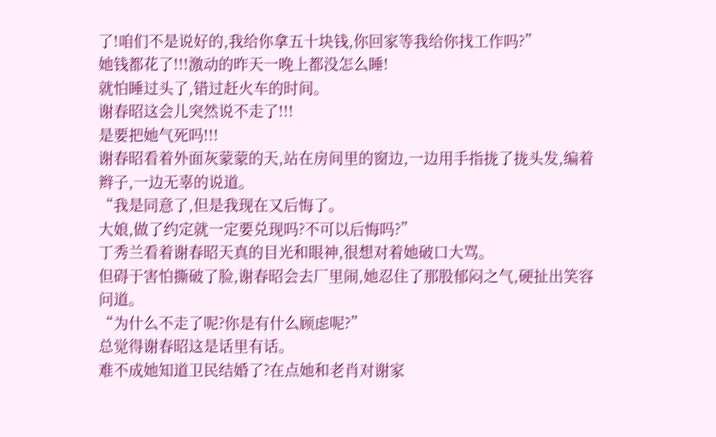了!咱们不是说好的,我给你拿五十块钱,你回家等我给你找工作吗?”
她钱都花了!!!激动的昨天一晚上都没怎么睡!
就怕睡过头了,错过赶火车的时间。
谢春昭这会儿突然说不走了!!!
是要把她气死吗!!!
谢春昭看着外面灰蒙蒙的天,站在房间里的窗边,一边用手指拢了拢头发,编着辫子,一边无辜的说道。
“我是同意了,但是我现在又后悔了。
大娘,做了约定就一定要兑现吗?不可以后悔吗?”
丁秀兰看着谢春昭天真的目光和眼神,很想对着她破口大骂。
但碍于害怕撕破了脸,谢春昭会去厂里闹,她忍住了那股郁闷之气,硬扯出笑容问道。
“为什么不走了呢?你是有什么顾虑呢?”
总觉得谢春昭这是话里有话。
难不成她知道卫民结婚了?在点她和老肖对谢家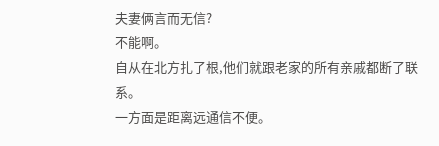夫妻俩言而无信?
不能啊。
自从在北方扎了根,他们就跟老家的所有亲戚都断了联系。
一方面是距离远通信不便。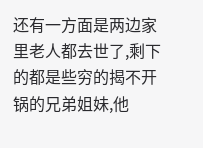还有一方面是两边家里老人都去世了,剩下的都是些穷的揭不开锅的兄弟姐妹,他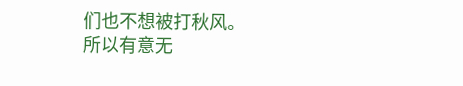们也不想被打秋风。
所以有意无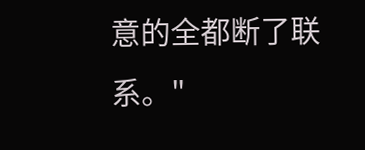意的全都断了联系。"